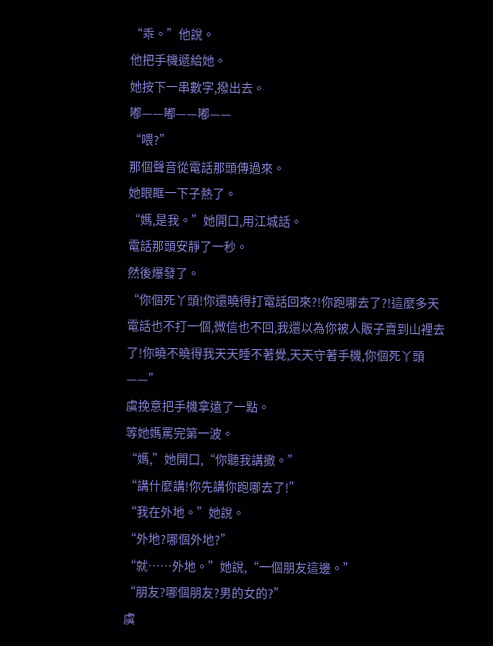“乖。”他說。
他把手機遞給她。
她按下一串數字,撥出去。
嘟——嘟——嘟——
“喂?”
那個聲音從電話那頭傳過來。
她眼眶一下子熱了。
“媽,是我。”她開口,用江城話。
電話那頭安靜了一秒。
然後爆發了。
“你個死丫頭!你還曉得打電話回來?!你跑哪去了?!這麼多天電話也不打一個,微信也不回,我還以為你被人販子賣到山裡去了!你曉不曉得我天天睡不著覺,天天守著手機,你個死丫頭——”
虞挽意把手機拿遠了一點。
等她媽罵完第一波。
“媽,”她開口,“你聽我講撒。”
“講什麼講!你先講你跑哪去了!”
“我在外地。”她說。
“外地?哪個外地?”
“就……外地。”她說,“一個朋友這邊。”
“朋友?哪個朋友?男的女的?”
虞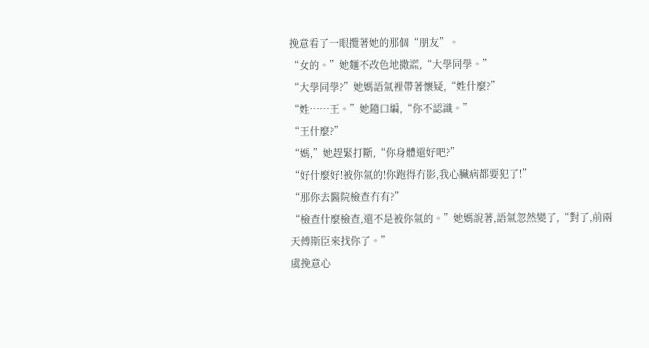挽意看了一眼攬著她的那個“朋友”。
“女的。”她麵不改色地撒謊,“大學同學。”
“大學同學?”她媽語氣裡帶著懷疑,“姓什麼?”
“姓……王。”她隨口編,“你不認識。”
“王什麼?”
“媽,”她趕緊打斷,“你身體還好吧?”
“好什麼好!被你氣的!你跑得冇影,我心臟病都要犯了!”
“那你去醫院檢查冇有?”
“檢查什麼檢查,還不是被你氣的。”她媽說著,語氣忽然變了,“對了,前兩天傅斯臣來找你了。”
虞挽意心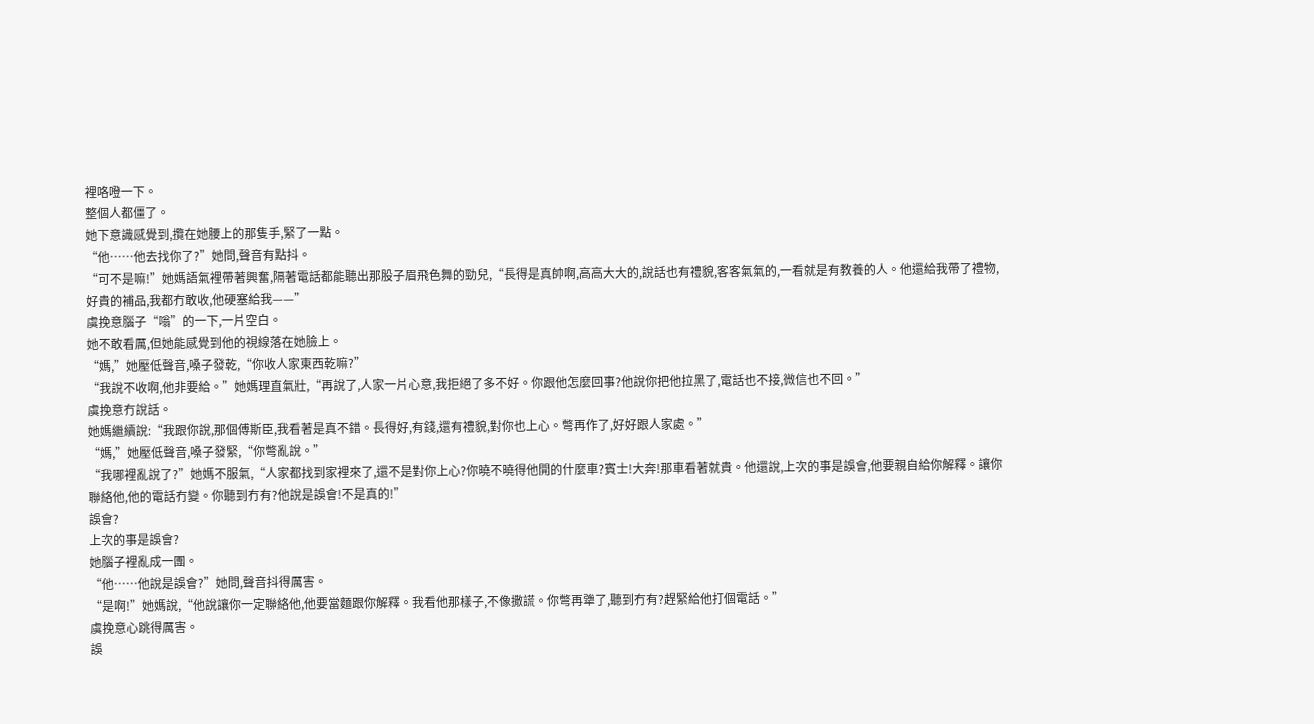裡咯噔一下。
整個人都僵了。
她下意識感覺到,攬在她腰上的那隻手,緊了一點。
“他……他去找你了?”她問,聲音有點抖。
“可不是嘛!”她媽語氣裡帶著興奮,隔著電話都能聽出那股子眉飛色舞的勁兒,“長得是真帥啊,高高大大的,說話也有禮貌,客客氣氣的,一看就是有教養的人。他還給我帶了禮物,好貴的補品,我都冇敢收,他硬塞給我——”
虞挽意腦子“嗡”的一下,一片空白。
她不敢看厲,但她能感覺到他的視線落在她臉上。
“媽,”她壓低聲音,嗓子發乾,“你收人家東西乾嘛?”
“我說不收啊,他非要給。”她媽理直氣壯,“再說了,人家一片心意,我拒絕了多不好。你跟他怎麼回事?他說你把他拉黑了,電話也不接,微信也不回。”
虞挽意冇說話。
她媽繼續說:“我跟你說,那個傅斯臣,我看著是真不錯。長得好,有錢,還有禮貌,對你也上心。彆再作了,好好跟人家處。”
“媽,”她壓低聲音,嗓子發緊,“你彆亂說。”
“我哪裡亂說了?”她媽不服氣,“人家都找到家裡來了,還不是對你上心?你曉不曉得他開的什麼車?賓士!大奔!那車看著就貴。他還說,上次的事是誤會,他要親自給你解釋。讓你聯絡他,他的電話冇變。你聽到冇有?他說是誤會!不是真的!”
誤會?
上次的事是誤會?
她腦子裡亂成一團。
“他……他說是誤會?”她問,聲音抖得厲害。
“是啊!”她媽說,“他說讓你一定聯絡他,他要當麵跟你解釋。我看他那樣子,不像撒謊。你彆再犟了,聽到冇有?趕緊給他打個電話。”
虞挽意心跳得厲害。
誤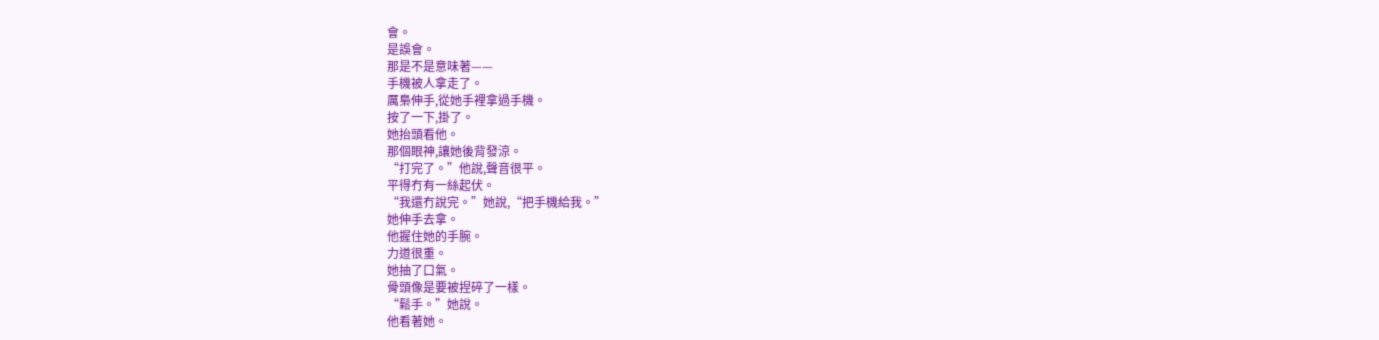會。
是誤會。
那是不是意味著——
手機被人拿走了。
厲梟伸手,從她手裡拿過手機。
按了一下,掛了。
她抬頭看他。
那個眼神,讓她後背發涼。
“打完了。”他說,聲音很平。
平得冇有一絲起伏。
“我還冇說完。”她說,“把手機給我。”
她伸手去拿。
他握住她的手腕。
力道很重。
她抽了口氣。
骨頭像是要被捏碎了一樣。
“鬆手。”她說。
他看著她。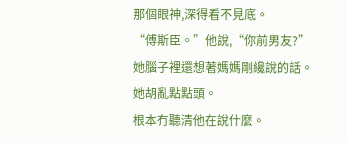那個眼神,深得看不見底。
“傅斯臣。”他說,“你前男友?”
她腦子裡還想著媽媽剛纔說的話。
她胡亂點點頭。
根本冇聽清他在說什麼。